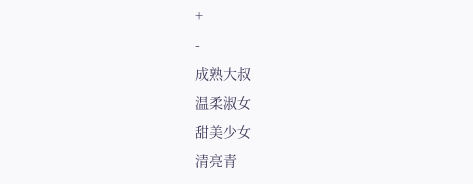+
-
成熟大叔
温柔淑女
甜美少女
清亮青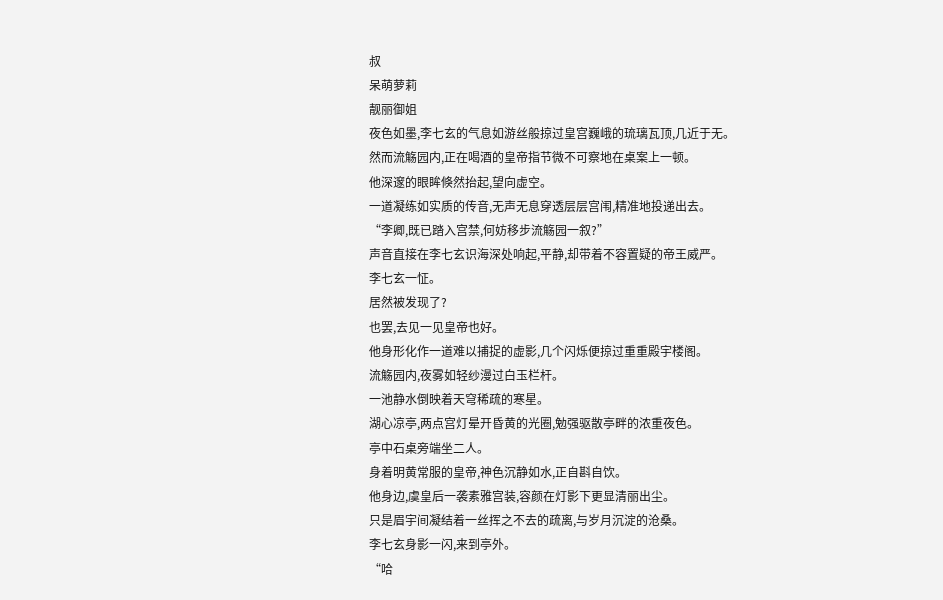叔
呆萌萝莉
靓丽御姐
夜色如墨,李七玄的气息如游丝般掠过皇宫巍峨的琉璃瓦顶,几近于无。
然而流觞园内,正在喝酒的皇帝指节微不可察地在桌案上一顿。
他深邃的眼眸倏然抬起,望向虚空。
一道凝练如实质的传音,无声无息穿透层层宫闱,精准地投递出去。
“李卿,既已踏入宫禁,何妨移步流觞园一叙?”
声音直接在李七玄识海深处响起,平静,却带着不容置疑的帝王威严。
李七玄一怔。
居然被发现了?
也罢,去见一见皇帝也好。
他身形化作一道难以捕捉的虚影,几个闪烁便掠过重重殿宇楼阁。
流觞园内,夜雾如轻纱漫过白玉栏杆。
一池静水倒映着天穹稀疏的寒星。
湖心凉亭,两点宫灯晕开昏黄的光圈,勉强驱散亭畔的浓重夜色。
亭中石桌旁端坐二人。
身着明黄常服的皇帝,神色沉静如水,正自斟自饮。
他身边,虞皇后一袭素雅宫装,容颜在灯影下更显清丽出尘。
只是眉宇间凝结着一丝挥之不去的疏离,与岁月沉淀的沧桑。
李七玄身影一闪,来到亭外。
“哈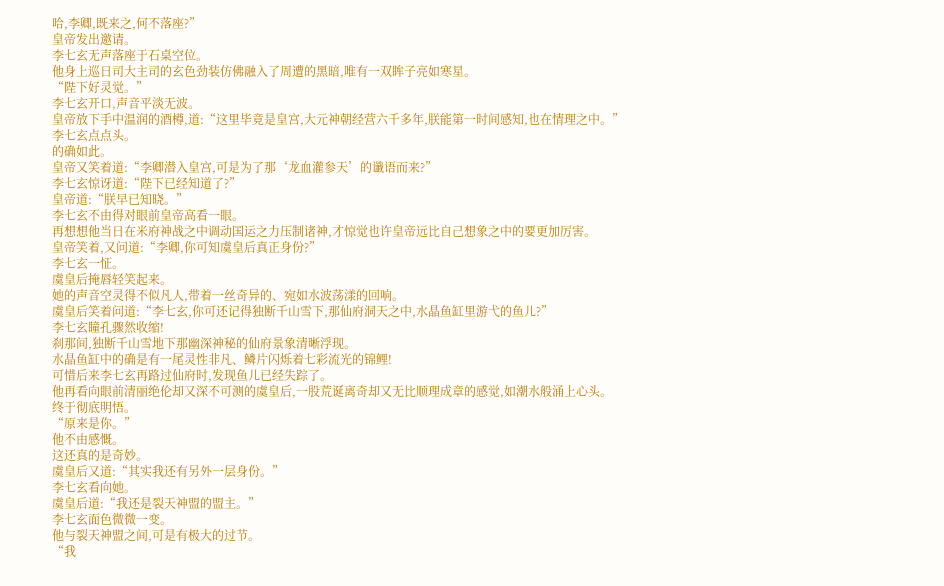哈,李卿,既来之,何不落座?”
皇帝发出邀请。
李七玄无声落座于石桌空位。
他身上巡日司大主司的玄色劲装仿佛融入了周遭的黑暗,唯有一双眸子亮如寒星。
“陛下好灵觉。”
李七玄开口,声音平淡无波。
皇帝放下手中温润的酒樽,道:“这里毕竟是皇宫,大元神朝经营六千多年,朕能第一时间感知,也在情理之中。”
李七玄点点头。
的确如此。
皇帝又笑着道:“李卿潜入皇宫,可是为了那‘龙血灌参天’的谶语而来?”
李七玄惊讶道:“陛下已经知道了?”
皇帝道:“朕早已知晓。”
李七玄不由得对眼前皇帝高看一眼。
再想想他当日在米府神战之中调动国运之力压制诸神,才惊觉也许皇帝远比自己想象之中的要更加厉害。
皇帝笑着,又问道:“李卿,你可知虞皇后真正身份?”
李七玄一怔。
虞皇后掩唇轻笑起来。
她的声音空灵得不似凡人,带着一丝奇异的、宛如水波荡漾的回响。
虞皇后笑着问道:“李七玄,你可还记得独断千山雪下,那仙府洞天之中,水晶鱼缸里游弋的鱼儿?”
李七玄瞳孔骤然收缩!
刹那间,独断千山雪地下那幽深神秘的仙府景象清晰浮现。
水晶鱼缸中的确是有一尾灵性非凡、鳞片闪烁着七彩流光的锦鲤!
可惜后来李七玄再路过仙府时,发现鱼儿已经失踪了。
他再看向眼前清丽绝伦却又深不可测的虞皇后,一股荒诞离奇却又无比顺理成章的感觉,如潮水般涌上心头。
终于彻底明悟。
“原来是你。”
他不由感慨。
这还真的是奇妙。
虞皇后又道:“其实我还有另外一层身份。”
李七玄看向她。
虞皇后道:“我还是裂天神盟的盟主。”
李七玄面色微微一变。
他与裂天神盟之间,可是有极大的过节。
“我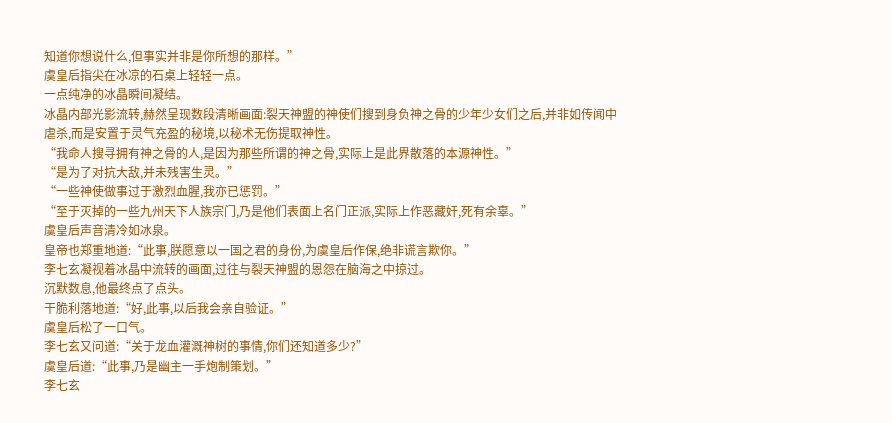知道你想说什么,但事实并非是你所想的那样。”
虞皇后指尖在冰凉的石桌上轻轻一点。
一点纯净的冰晶瞬间凝结。
冰晶内部光影流转,赫然呈现数段清晰画面:裂天神盟的神使们搜到身负神之骨的少年少女们之后,并非如传闻中虐杀,而是安置于灵气充盈的秘境,以秘术无伤提取神性。
“我命人搜寻拥有神之骨的人,是因为那些所谓的神之骨,实际上是此界散落的本源神性。”
“是为了对抗大敌,并未残害生灵。”
“一些神使做事过于激烈血腥,我亦已惩罚。”
“至于灭掉的一些九州天下人族宗门,乃是他们表面上名门正派,实际上作恶藏奸,死有余辜。”
虞皇后声音清冷如冰泉。
皇帝也郑重地道:“此事,朕愿意以一国之君的身份,为虞皇后作保,绝非谎言欺你。”
李七玄凝视着冰晶中流转的画面,过往与裂天神盟的恩怨在脑海之中掠过。
沉默数息,他最终点了点头。
干脆利落地道:“好,此事,以后我会亲自验证。”
虞皇后松了一口气。
李七玄又问道:“关于龙血灌溉神树的事情,你们还知道多少?”
虞皇后道:“此事,乃是幽主一手炮制策划。”
李七玄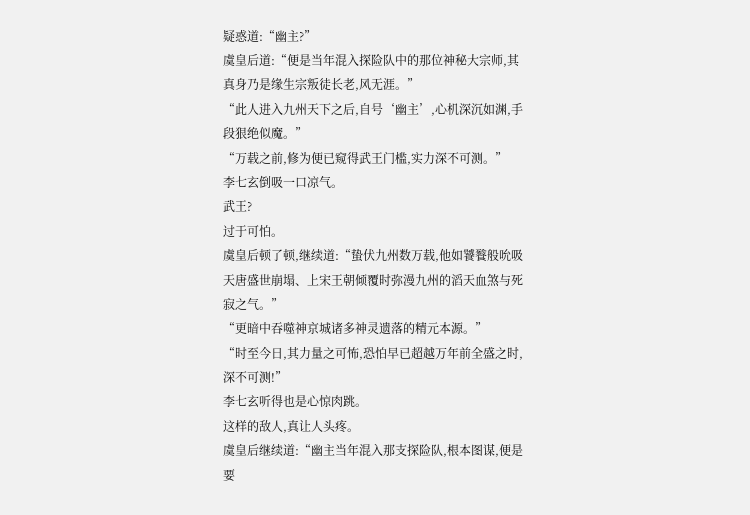疑惑道:“幽主?”
虞皇后道:“便是当年混入探险队中的那位神秘大宗师,其真身乃是缘生宗叛徒长老,风无涯。”
“此人进入九州天下之后,自号‘幽主’,心机深沉如渊,手段狠绝似魔。”
“万载之前,修为便已窥得武王门槛,实力深不可测。”
李七玄倒吸一口凉气。
武王?
过于可怕。
虞皇后顿了顿,继续道:“蛰伏九州数万载,他如饕餮般吮吸天唐盛世崩塌、上宋王朝倾覆时弥漫九州的滔天血煞与死寂之气。”
“更暗中吞噬神京城诸多神灵遗落的精元本源。”
“时至今日,其力量之可怖,恐怕早已超越万年前全盛之时,深不可测!”
李七玄听得也是心惊肉跳。
这样的敌人,真让人头疼。
虞皇后继续道:“幽主当年混入那支探险队,根本图谋,便是要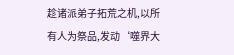趁诸派弟子拓荒之机,以所有人为祭品,发动‘噬界大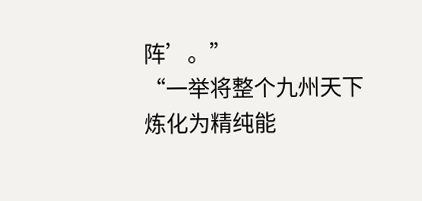阵’。”
“一举将整个九州天下炼化为精纯能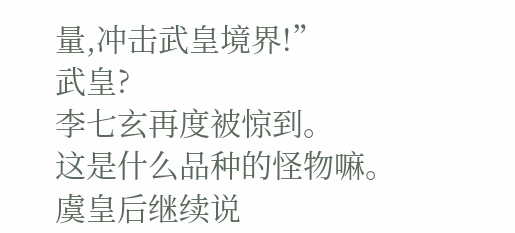量,冲击武皇境界!”
武皇?
李七玄再度被惊到。
这是什么品种的怪物嘛。
虞皇后继续说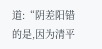道:“阴差阳错的是,因为清平